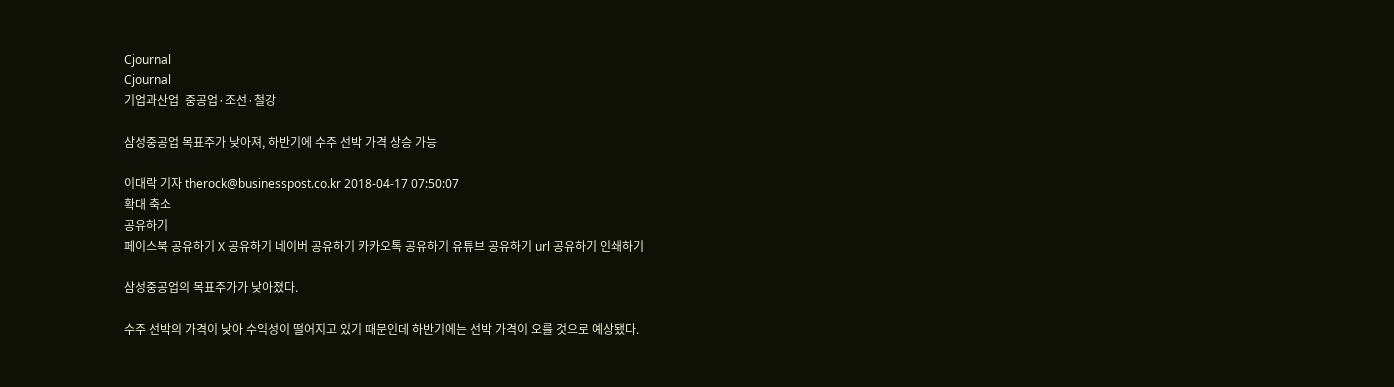Cjournal
Cjournal
기업과산업  중공업·조선·철강

삼성중공업 목표주가 낮아져, 하반기에 수주 선박 가격 상승 가능

이대락 기자 therock@businesspost.co.kr 2018-04-17 07:50:07
확대 축소
공유하기
페이스북 공유하기 X 공유하기 네이버 공유하기 카카오톡 공유하기 유튜브 공유하기 url 공유하기 인쇄하기

삼성중공업의 목표주가가 낮아졌다.

수주 선박의 가격이 낮아 수익성이 떨어지고 있기 때문인데 하반기에는 선박 가격이 오를 것으로 예상됐다.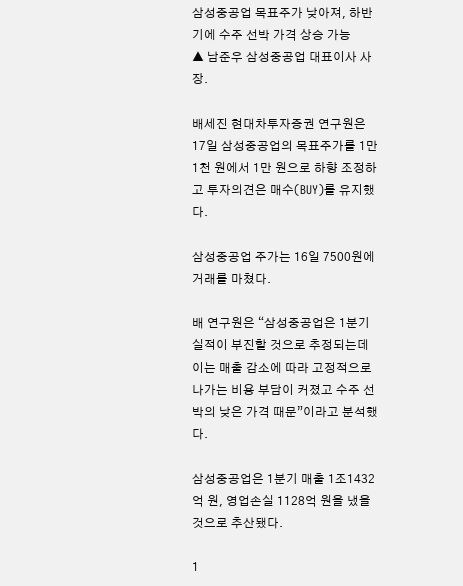삼성중공업 목표주가 낮아져, 하반기에 수주 선박 가격 상승 가능
▲ 남준우 삼성중공업 대표이사 사장.

배세진 현대차투자증권 연구원은 17일 삼성중공업의 목표주가를 1만1천 원에서 1만 원으로 하향 조정하고 투자의견은 매수(BUY)를 유지했다.

삼성중공업 주가는 16일 7500원에 거래를 마쳤다.

배 연구원은 “삼성중공업은 1분기 실적이 부진할 것으로 추정되는데 이는 매출 감소에 따라 고정적으로 나가는 비용 부담이 커졌고 수주 선박의 낮은 가격 때문”이라고 분석했다.

삼성중공업은 1분기 매출 1조1432억 원, 영업손실 1128억 원을 냈을 것으로 추산됐다.

1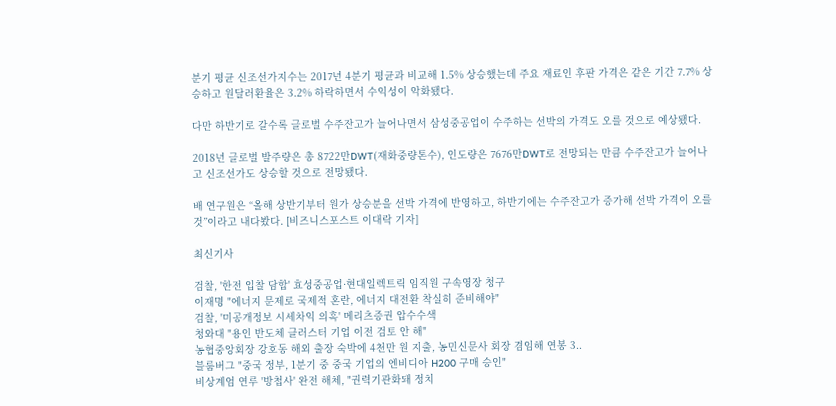분기 평균 신조선가지수는 2017년 4분기 평균과 비교해 1.5% 상승했는데 주요 재료인 후판 가격은 같은 기간 7.7% 상승하고 원달러환율은 3.2% 하락하면서 수익성이 악화됐다.

다만 하반기로 갈수록 글로벌 수주잔고가 늘어나면서 삼성중공업이 수주하는 선박의 가격도 오를 것으로 예상됐다.

2018년 글로벌 발주량은 총 8722만DWT(재화중량톤수), 인도량은 7676만DWT로 전망되는 만큼 수주잔고가 늘어나고 신조선가도 상승할 것으로 전망됐다.

배 연구원은 “올해 상반기부터 원가 상승분을 선박 가격에 반영하고, 하반기에는 수주잔고가 증가해 선박 가격이 오를 것”이라고 내다봤다. [비즈니스포스트 이대락 기자]

최신기사

검찰, '한전 입찰 담합' 효성중공업·현대일렉트릭 임직원 구속영장 청구
이재명 "에너지 문제로 국제적 혼란, 에너지 대전환 착실히 준비해야"
검찰, '미공개정보 시세차익 의혹' 메리츠증권 압수수색
청와대 "용인 반도체 클러스터 기업 이전 검토 안 해"
농협중앙회장 강호동 해외 출장 숙박에 4천만 원 지출, 농민신문사 회장 겸임해 연봉 3..
블룸버그 "중국 정부, 1분기 중 중국 기업의 엔비디아 H200 구매 승인"
비상계엄 연루 '방첩사' 완전 해체, "권력기관화돼 정치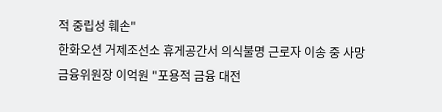적 중립성 훼손"
한화오션 거제조선소 휴게공간서 의식불명 근로자 이송 중 사망
금융위원장 이억원 "포용적 금융 대전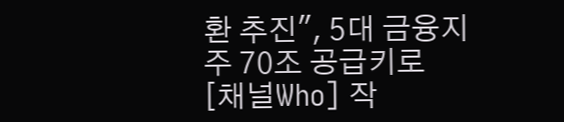환 추진", 5대 금융지주 70조 공급키로
[채널Who] 작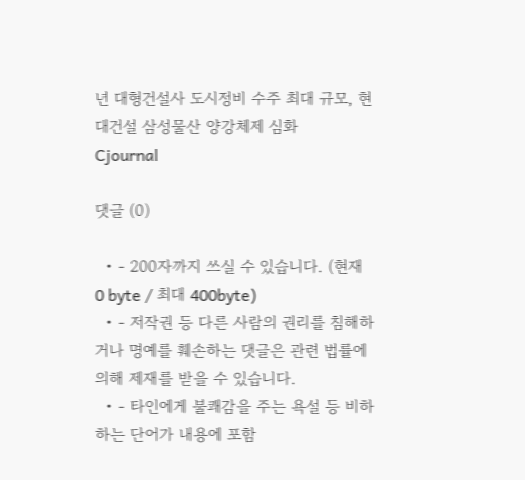년 대형건설사 도시정비 수주 최대 규모, 현대건설 삼성물산 양강체제 심화
Cjournal

댓글 (0)

  • - 200자까지 쓰실 수 있습니다. (현재 0 byte / 최대 400byte)
  • - 저작권 등 다른 사람의 권리를 침해하거나 명예를 훼손하는 댓글은 관련 법률에 의해 제재를 받을 수 있습니다.
  • - 타인에게 불쾌감을 주는 욕설 등 비하하는 단어가 내용에 포함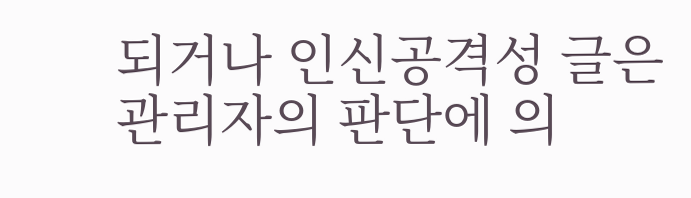되거나 인신공격성 글은 관리자의 판단에 의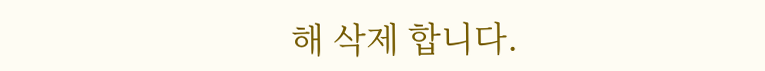해 삭제 합니다.